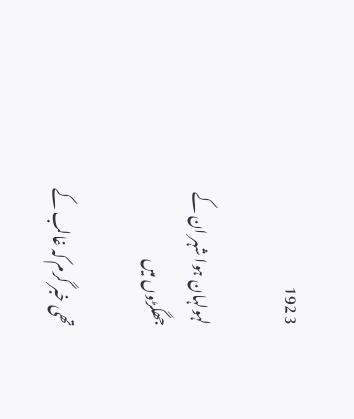3 192

لہولہان ہوا شہر ان کے جھگڑوں میں

تھی خبر گرم کہ غالب کے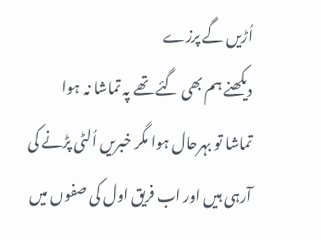اُڑیں گے پرزے
دیکھنے ہم بھی گئے تھے پہ تماشا نہ ہوا
تماشا تو بہرحال ہوا مگر خبریں اُلٹی پڑنے کی آرہی ہیں اور اب فریق اول کی صفوں میں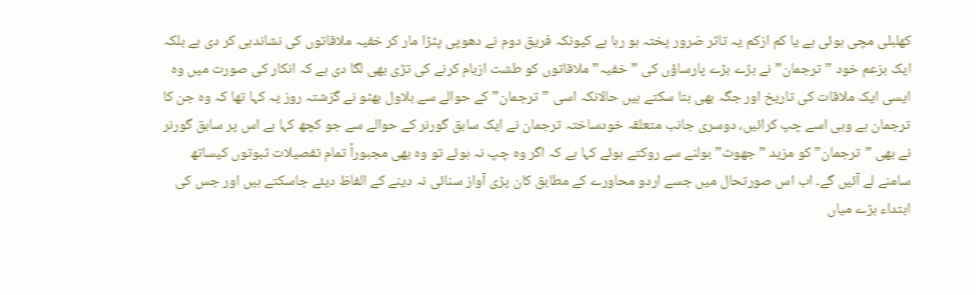کھلبلی مچی ہوئی ہے یا کم ازکم یہ تاثر ضرور پختہ ہو رہا ہے کیونکہ فریق دوم نے دھوپی پٹڑا مار کر خفیہ ملاقاتوں کی نشاندہی کر دی ہے بلکہ ایک بزعم خود ”ترجمان” نے بڑے بڑے پارساؤں کی ”خفیہ” ملاقاتوں کو طشت ازبام کرنے کی تڑی بھی لگا دی ہے کہ انکار کی صورت میں وہ ایسی ایک ملاقات کی تاریخ اور جگہ بھی بتا سکتے ہیں حالانکہ اسی ”ترجمان” کے حوالے سے بلاول بھٹو نے گزشتہ روز یہ کہا تھا کہ وہ جن کا ترجمان ہے وہی اسے چپ کرائیں، دوسری جانب متعلقہ خودساختہ ترجمان نے ایک سابق گورنر کے حوالے سے جو کچھ کہا ہے اس پر سابق گورنر نے بھی ”ترجمان” کو مزید ”جھوٹ” بولنے سے روکتے ہوئے کہا ہے کہ اگر وہ چپ نہ ہوئے تو وہ بھی مجبوراً تمام تفصیلات ثبوتوں کیساتھ سامنے لے آئیں گے۔ اب اس صورتحال میں جسے اردو محاورے کے مطابق کان پڑی آواز سنائی نہ دینے کے الفاظ دیئے جاسکتے ہیں اور جس کی ابتداء بڑے میاں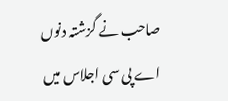صاحب نے گزشتہ دنوں اے پی سی اجلاس میں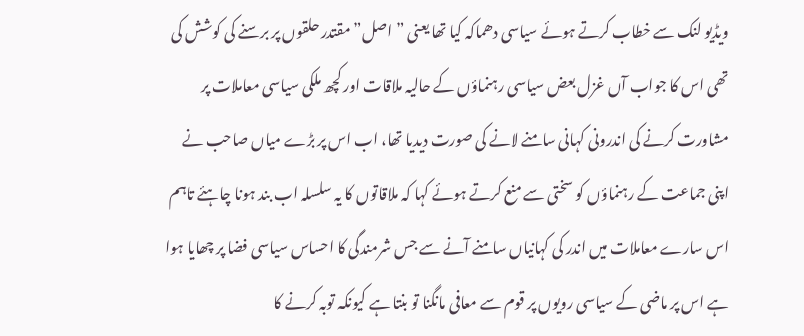ویڈیو لنک سے خطاب کرتے ہوئے سیاسی دھماکہ کیا تھا یعنی ”اصل” مقتدر حلقوں پر برسنے کی کوشش کی تھی اس کا جواب آں غزل بعض سیاسی رہنماؤں کے حالیہ ملاقات اور کچھ ملکی سیاسی معاملات پر مشاورت کرنے کی اندرونی کہانی سامنے لانے کی صورت دیدیا تھا، اب اس پر بڑے میاں صاحب نے اپنی جماعت کے رہنماؤں کو سختی سے منع کرتے ہوئے کہا کہ ملاقاتوں کا یہ سلسلہ اب بند ہونا چاہئے تاہم اس سارے معاملات میں اندر کی کہانیاں سامنے آنے سے جس شرمندگی کا احساس سیاسی فضا پر چھایا ہوا ہے اس پر ماضی کے سیاسی رویوں پر قوم سے معافی مانگنا تو بنتا ہے کیونکہ توبہ کرنے کا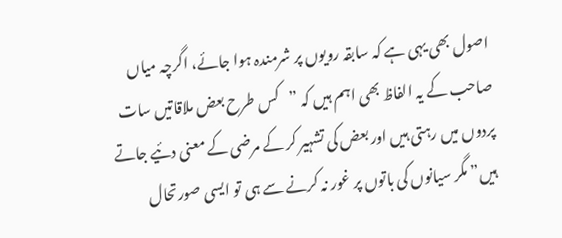اصول بھی یہی ہے کہ سابقہ رویوں پر شرمندہ ہوا جائے، اگرچہ میاں صاحب کے یہ الفاظ بھی اہم ہیں کہ ”کس طرح بعض ملاقاتیں سات پردوں میں رہتی ہیں اور بعض کی تشہیر کر کے مرضی کے معنی دئیے جاتے ہیں” مگر سیانوں کی باتوں پر غور نہ کرنے سے ہی تو ایسی صورتحال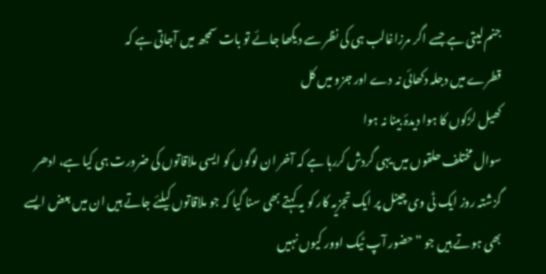جنم لیتی ہے جسے اگر مرزاغالب ہی کی نظر سے دیکھا جائے تو بات سمجھ میں آجاتی ہے کہ
قطرے میں دجلہ دکھائی نہ دے اور جزو میں کل
کھیل لڑکوں کا ہوا دیدۂ بینا نہ ہوا
سوال مختلف حلقوں میں یہی گردش کررہا ہے کہ آخر ان لوگوں کو ایسی ملاقاتوں کی ضرورت ہی کیا ہے، ادھر گزشتہ روز ایک ٹی وی چینل پر ایک تجزیہ کار کو یہ کہتے بھی سنا گیا کہ جو ملاقاتوں کیلئے جاتے ہیں ان میں بعض ایسے بھی ہوتے ہیں جو ”حضور آپ ٹیک اوور کیوں نہیں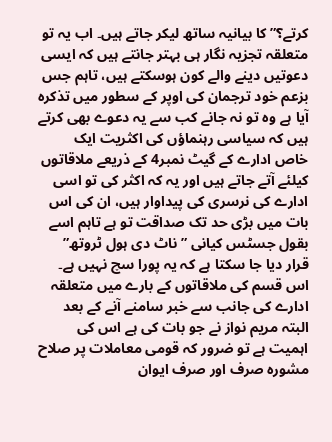کرتے؟” کا بیانیہ ساتھ لیکر جاتے ہیں۔ اب یہ تو متعلقہ تجزیہ نگار ہی بہتر جانتے ہیں کہ ایسی دعوتیں دینے والے کون ہوسکتے ہیں، تاہم جس بزعم خود ترجمان کی اوپر کے سطور میں تذکرہ آیا ہے وہ تو نہ جانے کب سے یہ دعوے بھی کرتے ہیں کہ سیاسی رہنماؤں کی اکثریت ایک خاص ادارے کے گیٹ نمبر4 کے ذریعے ملاقاتوں کیلئے آتے جاتے ہیں اور یہ کہ اکثر کی تو اسی ادارے کی نرسری کی پیداوار ہیں، ان کی اس بات میں بڑی حد تک صداقت تو ہے تاہم اسے بقول جسٹس کیانی ”ناٹ دی ہول ٹروتھ” قرار دیا جا سکتا ہے کہ یہ پورا سچ نہیں ہے۔ اس قسم کی ملاقاتوں کے بارے میں متعلقہ ادارے کی جانب سے خبر سامنے آنے کے بعد البتہ مریم نواز نے جو بات کی ہے اس کی اہمیت ہے تو ضرور کہ قومی معاملات پر صلاح مشورہ صرف اور صرف ایوان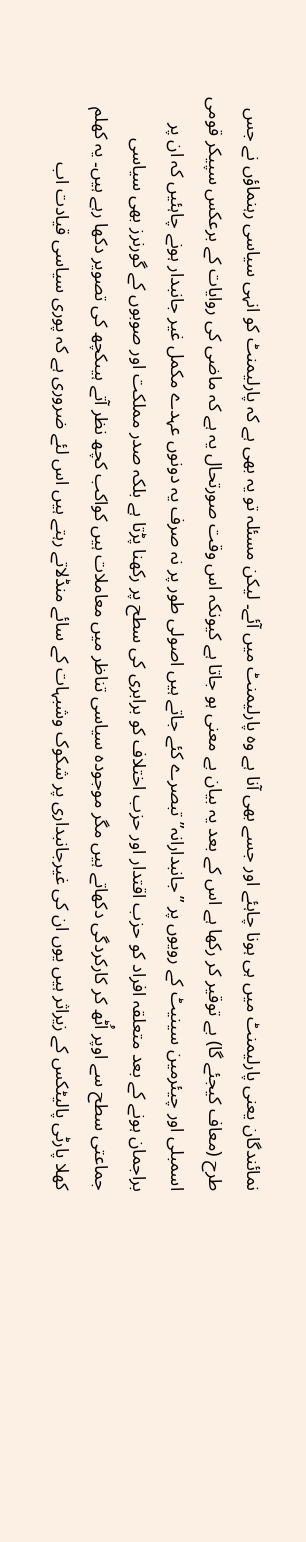نمائندگان یعنی پارلیمنٹ میں ہی ہونا چاہئے اور جسے بھی آنا ہے وہ پارلیمنٹ میں آئے۔ لیکن مسئلہ تو یہ بھی ہے کہ پارلیمنٹ کو انہی سیاسی رہنماؤں نے جس طرح (معاف کیجئے گا) بے توقیر کر رکھا ہے اس کے بعد یہ بیان بے معنی ہو جاتا ہے کیونکہ اس وقت صورتحال یہ ہے کہ ماضی کی روایات کے برعکس سپیکر قومی اسمبلی اور چیئرمین سینیٹ کے رویوں پر ”جانبدارانہ” تبصرے کئے جاتے ہیں اصولی طور پر نہ صرف یہ دونوں عہدے مکمل غیر جانبدار ہونے چاہئیں کہ ان پر براجمان ہونے کے بعد متعلقہ افراد کو حزب اقتدار اور حزب اختلاف کو برابری کی سطح پر رکھنا پڑتا ہے بلکہ صدر مملکت اور صوبوں کے گورنرز بھی سیاسی جماعتی سطح سے اوپر اُٹھ کر کارکردگی دکھاتے ہیں مگر موجودہ سیاسی تناظر میں معاملات ہیں کواکب کچھ نظر آتے ہیںکچھ کی تصویر دکھا رہے ہیں۔ یہ کھلم کھلا پارٹی پالیٹکس کے زیراثر ہیں یوں ان کی غیرجانبداری پر شکوک وشبہات کے سائے منڈلاتے رہتے ہیں اس لئے ضروری ہے کہ پوری سیاسی قیادت اب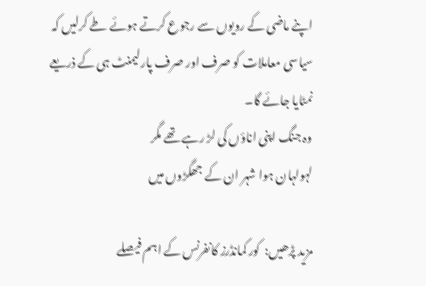اپنے ماضی کے رویوں سے رجوع کرتے ہوئے طے کرلیں کہ سیاسی معاملات کو صرف اور صرف پارلیمنٹ ہی کے ذریعے نمٹایا جائے گا۔
وہ جنگ اپنی اناؤں کی لڑ رہے تھے مگر
لہولہان ہوا شہر ان کے جھگڑوں میں

مزید پڑھیں:  کور کمانڈرز کانفرنس کے اہم فیصلے